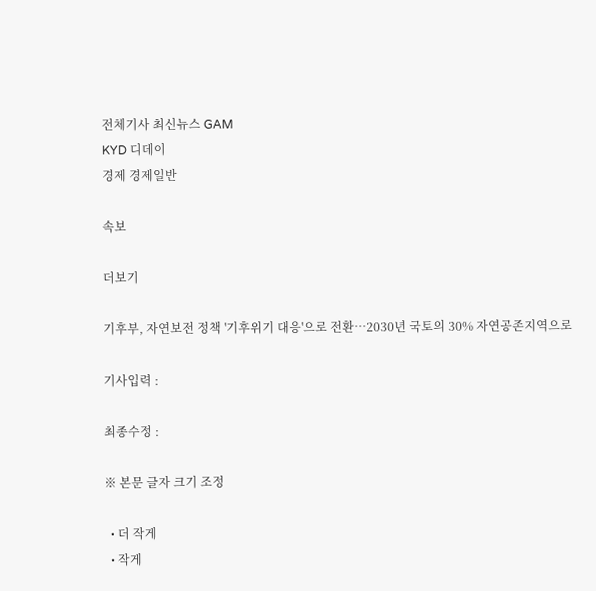전체기사 최신뉴스 GAM
KYD 디데이
경제 경제일반

속보

더보기

기후부, 자연보전 정책 '기후위기 대응'으로 전환…2030년 국토의 30% 자연공존지역으로

기사입력 :

최종수정 :

※ 본문 글자 크기 조정

  • 더 작게
  • 작게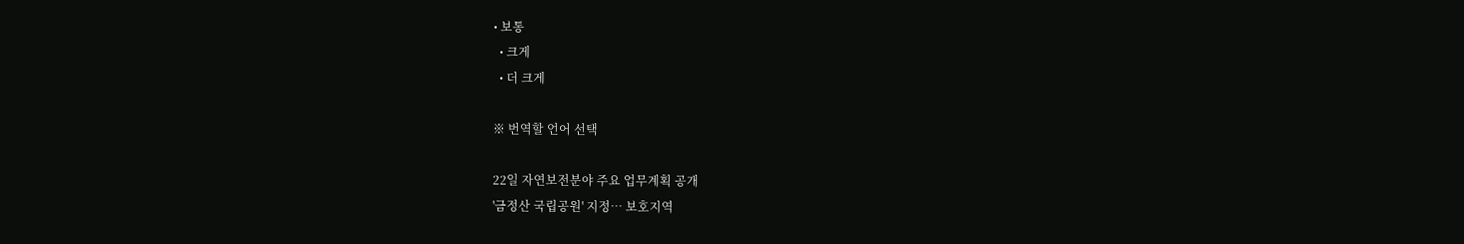• 보통
  • 크게
  • 더 크게

※ 번역할 언어 선택

22일 자연보전분야 주요 업무계획 공개
'금정산 국립공원' 지정… 보호지역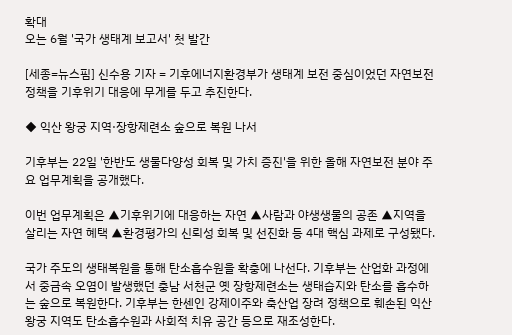확대
오는 6월 '국가 생태계 보고서' 첫 발간

[세종=뉴스핌] 신수용 기자 = 기후에너지환경부가 생태계 보전 중심이었던 자연보전 정책을 기후위기 대응에 무게를 두고 추진한다.

◆ 익산 왕궁 지역·장항제련소 숲으로 복원 나서

기후부는 22일 '한반도 생물다양성 회복 및 가치 증진'을 위한 올해 자연보전 분야 주요 업무계획을 공개했다.

이번 업무계획은 ▲기후위기에 대응하는 자연 ▲사람과 야생생물의 공존 ▲지역을 살리는 자연 혜택 ▲환경평가의 신뢰성 회복 및 선진화 등 4대 핵심 과제로 구성됐다.

국가 주도의 생태복원을 통해 탄소흡수원을 확충에 나선다. 기후부는 산업화 과정에서 중금속 오염이 발생했던 충남 서천군 옛 장항제련소는 생태습지와 탄소를 흡수하는 숲으로 복원한다. 기후부는 한센인 강제이주와 축산업 장려 정책으로 훼손된 익산 왕궁 지역도 탄소흡수원과 사회적 치유 공간 등으로 재조성한다.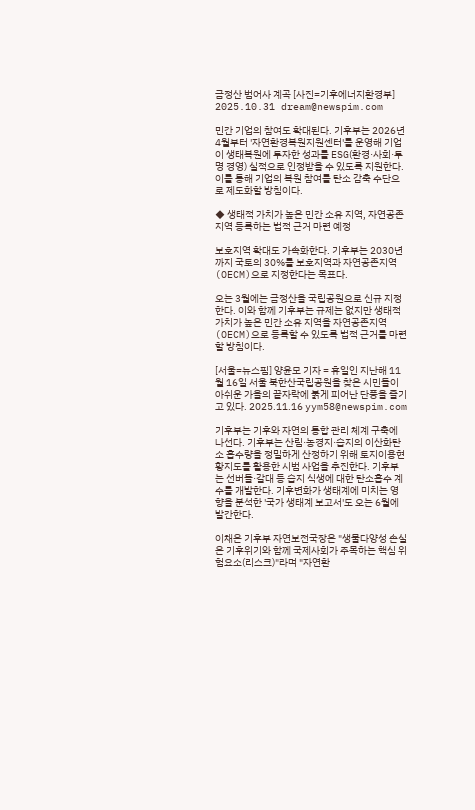금정산 범어사 계곡 [사진=기후에너지환경부] 2025.10.31 dream@newspim.com

민간 기업의 참여도 확대된다. 기후부는 2026년 4월부터 '자연환경복원지원센터'를 운영해 기업이 생태복원에 투자한 성과를 ESG(환경·사회·투명 경영) 실적으로 인정받을 수 있도록 지원한다. 이를 통해 기업의 복원 참여를 탄소 감축 수단으로 제도화할 방침이다.

◆ 생태적 가치가 높은 민간 소유 지역, 자연공존지역 등록하는 법적 근거 마련 예정

보호지역 확대도 가속화한다. 기후부는 2030년까지 국토의 30%를 보호지역과 자연공존지역(OECM)으로 지정한다는 목표다.

오는 3월에는 금정산을 국립공원으로 신규 지정한다. 이와 함께 기후부는 규제는 없지만 생태적 가치가 높은 민간 소유 지역을 자연공존지역(OECM)으로 등록할 수 있도록 법적 근거를 마련할 방침이다.

[서울=뉴스핌] 양윤모 기자 = 휴일인 지난해 11월 16일 서울 북한산국립공원을 찾은 시민들이 아쉬운 가을의 끝자락에 붉게 피어난 단풍을 즐기고 있다. 2025.11.16 yym58@newspim.com

기후부는 기후와 자연의 통합 관리 체계 구축에 나선다. 기후부는 산림·농경지·습지의 이산화탄소 흡수량을 정밀하게 산정하기 위해 토지이용현황지도를 활용한 시범 사업을 추진한다. 기후부는 선버들·갈대 등 습지 식생에 대한 탄소흡수 계수를 개발한다. 기후변화가 생태계에 미치는 영향을 분석한 '국가 생태계 보고서'도 오는 6월에 발간한다.

이채은 기후부 자연보전국장은 "생물다양성 손실은 기후위기와 함께 국제사회가 주목하는 핵심 위험요소(리스크)"라며 "자연환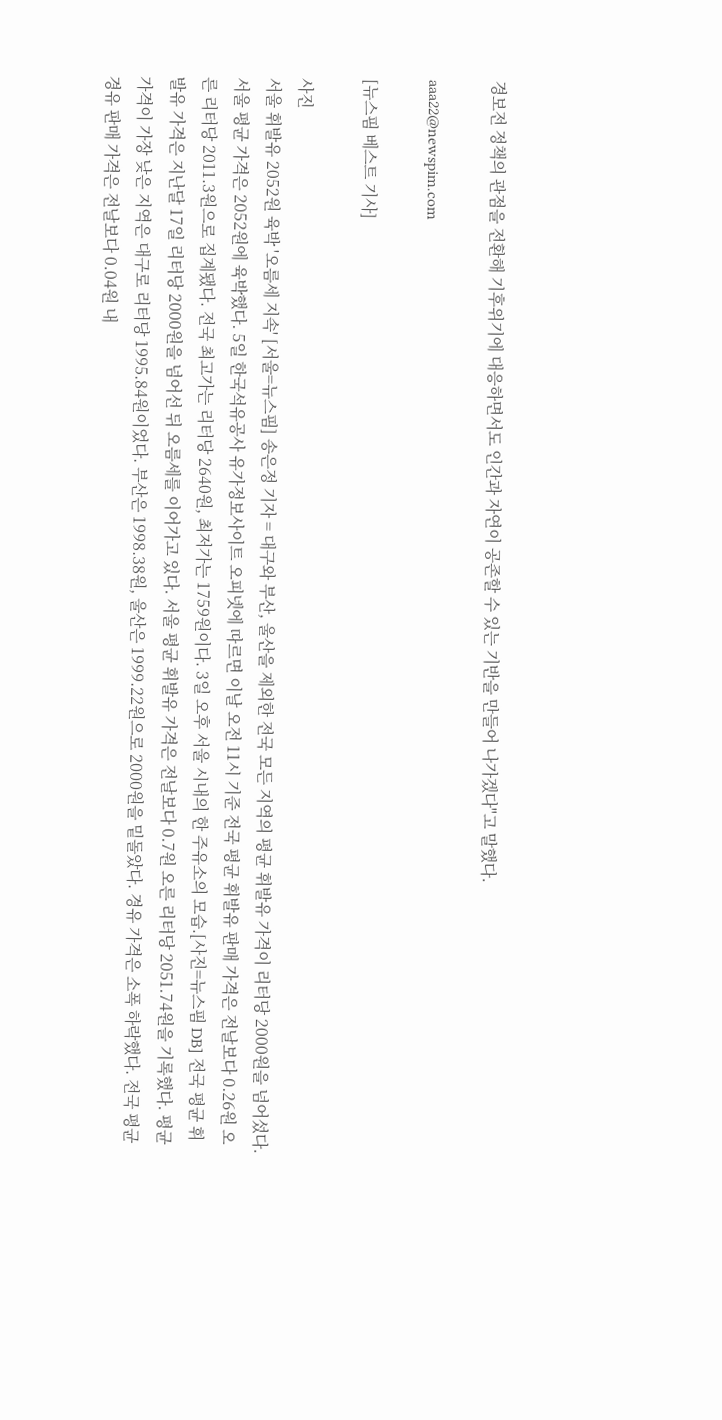경보전 정책의 관점을 전환해 기후위기에 대응하면서도 인간과 자연이 공존할 수 있는 기반을 만들어 나가겠다"고 말했다.

aaa22@newspim.com

[뉴스핌 베스트 기사]

사진
서울 휘발유 2052원 육박 '오름세 지속' [서울=뉴스핌] 송은정 기자 = 대구와 부산, 울산을 제외한 전국 모든 지역의 평균 휘발유 가격이 리터당 2000원을 넘어섰다. 서울 평균 가격은 2052원에 육박했다. 5일 한국석유공사 유가정보사이트 오피넷에 따르면 이날 오전 11시 기준 전국 평균 휘발유 판매 가격은 전날보다 0.26원 오른 리터당 2011.3원으로 집계됐다. 전국 최고가는 리터당 2640원, 최저가는 1759원이다. 3일 오후 서울 시내의 한 주유소의 모습.[사진=뉴스핌 DB] 전국 평균 휘발유 가격은 지난달 17일 리터당 2000원을 넘어선 뒤 오름세를 이어가고 있다. 서울 평균 휘발유 가격은 전날보다 0.7원 오른 리터당 2051.74원을 기록했다. 평균 가격이 가장 낮은 지역은 대구로 리터당 1995.84원이었다. 부산은 1998.38원, 울산은 1999.22원으로 2000원을 밑돌았다. 경유 가격은 소폭 하락했다. 전국 평균 경유 판매 가격은 전날보다 0.04원 내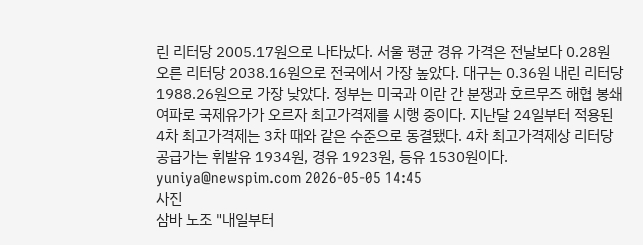린 리터당 2005.17원으로 나타났다. 서울 평균 경유 가격은 전날보다 0.28원 오른 리터당 2038.16원으로 전국에서 가장 높았다. 대구는 0.36원 내린 리터당 1988.26원으로 가장 낮았다. 정부는 미국과 이란 간 분쟁과 호르무즈 해협 봉쇄 여파로 국제유가가 오르자 최고가격제를 시행 중이다. 지난달 24일부터 적용된 4차 최고가격제는 3차 때와 같은 수준으로 동결됐다. 4차 최고가격제상 리터당 공급가는 휘발유 1934원, 경유 1923원, 등유 1530원이다.  yuniya@newspim.com 2026-05-05 14:45
사진
삼바 노조 "내일부터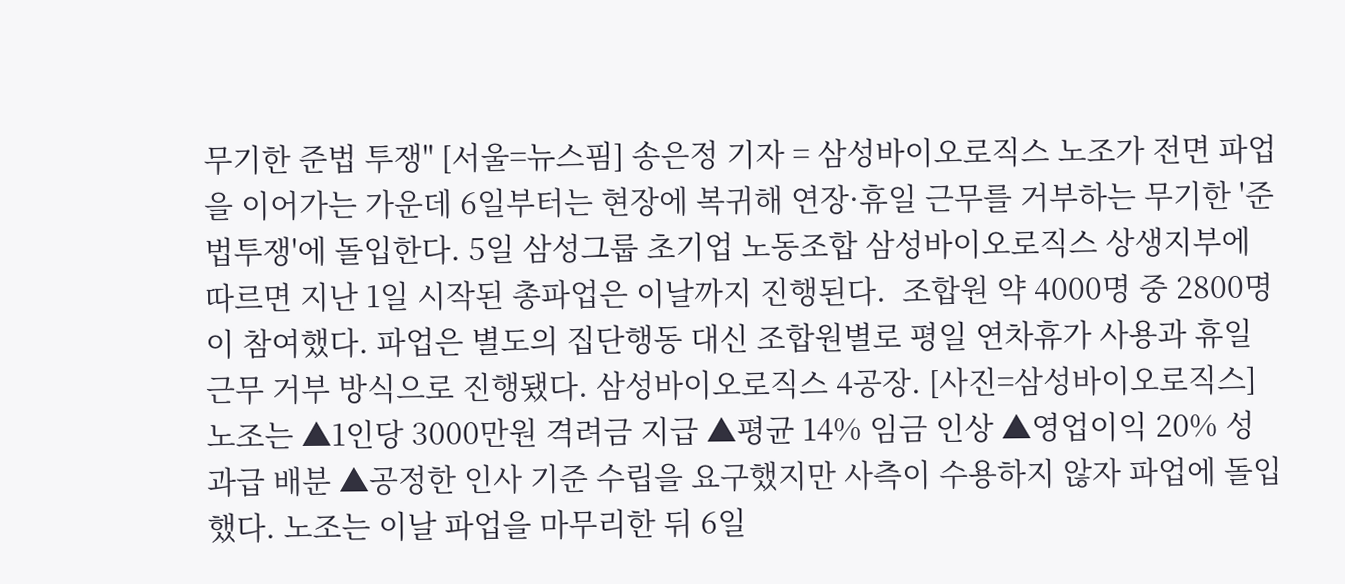무기한 준법 투쟁" [서울=뉴스핌] 송은정 기자 = 삼성바이오로직스 노조가 전면 파업을 이어가는 가운데 6일부터는 현장에 복귀해 연장·휴일 근무를 거부하는 무기한 '준법투쟁'에 돌입한다. 5일 삼성그룹 초기업 노동조합 삼성바이오로직스 상생지부에 따르면 지난 1일 시작된 총파업은 이날까지 진행된다.  조합원 약 4000명 중 2800명이 참여했다. 파업은 별도의 집단행동 대신 조합원별로 평일 연차휴가 사용과 휴일 근무 거부 방식으로 진행됐다. 삼성바이오로직스 4공장. [사진=삼성바이오로직스] 노조는 ▲1인당 3000만원 격려금 지급 ▲평균 14% 임금 인상 ▲영업이익 20% 성과급 배분 ▲공정한 인사 기준 수립을 요구했지만 사측이 수용하지 않자 파업에 돌입했다. 노조는 이날 파업을 마무리한 뒤 6일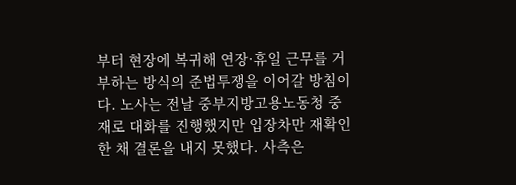부터 현장에 복귀해 연장·휴일 근무를 거부하는 방식의 준법투쟁을 이어갈 방침이다. 노사는 전날 중부지방고용노동청 중재로 대화를 진행했지만 입장차만 재확인한 채 결론을 내지 못했다. 사측은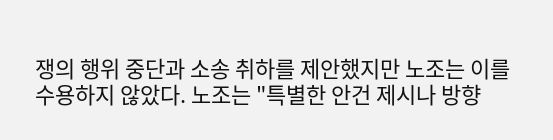쟁의 행위 중단과 소송 취하를 제안했지만 노조는 이를 수용하지 않았다. 노조는 "특별한 안건 제시나 방향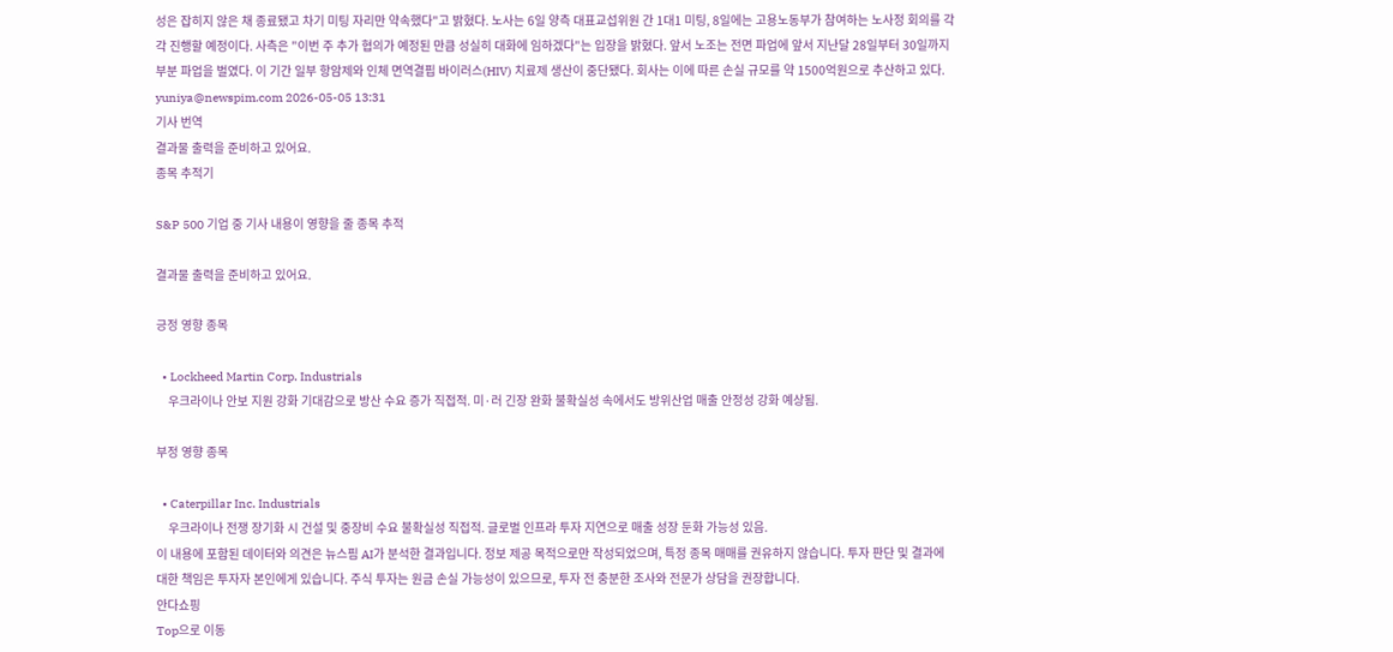성은 잡히지 않은 채 종료됐고 차기 미팅 자리만 약속했다"고 밝혔다. 노사는 6일 양측 대표교섭위원 간 1대1 미팅, 8일에는 고용노동부가 참여하는 노사정 회의를 각각 진행할 예정이다. 사측은 "이번 주 추가 협의가 예정된 만큼 성실히 대화에 임하겠다"는 입장을 밝혔다. 앞서 노조는 전면 파업에 앞서 지난달 28일부터 30일까지 부분 파업을 벌였다. 이 기간 일부 항암제와 인체 면역결핍 바이러스(HIV) 치료제 생산이 중단됐다. 회사는 이에 따른 손실 규모를 약 1500억원으로 추산하고 있다. yuniya@newspim.com 2026-05-05 13:31
기사 번역
결과물 출력을 준비하고 있어요.
종목 추적기

S&P 500 기업 중 기사 내용이 영향을 줄 종목 추적

결과물 출력을 준비하고 있어요.

긍정 영향 종목

  • Lockheed Martin Corp. Industrials
    우크라이나 안보 지원 강화 기대감으로 방산 수요 증가 직접적. 미·러 긴장 완화 불확실성 속에서도 방위산업 매출 안정성 강화 예상됨.

부정 영향 종목

  • Caterpillar Inc. Industrials
    우크라이나 전쟁 장기화 시 건설 및 중장비 수요 불확실성 직접적. 글로벌 인프라 투자 지연으로 매출 성장 둔화 가능성 있음.
이 내용에 포함된 데이터와 의견은 뉴스핌 AI가 분석한 결과입니다. 정보 제공 목적으로만 작성되었으며, 특정 종목 매매를 권유하지 않습니다. 투자 판단 및 결과에 대한 책임은 투자자 본인에게 있습니다. 주식 투자는 원금 손실 가능성이 있으므로, 투자 전 충분한 조사와 전문가 상담을 권장합니다.
안다쇼핑
Top으로 이동